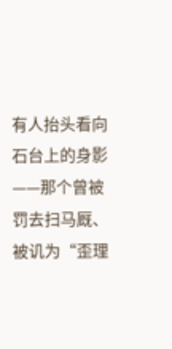有人抬头看向石台上的身影——那个曾被罚去扫马厩、被讥为“歪理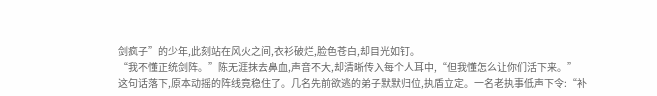剑疯子”的少年,此刻站在风火之间,衣衫破烂,脸色苍白,却目光如钉。
“我不懂正统剑阵。”陈无涯抹去鼻血,声音不大,却清晰传入每个人耳中,“但我懂怎么让你们活下来。”
这句话落下,原本动摇的阵线竟稳住了。几名先前欲逃的弟子默默归位,执盾立定。一名老执事低声下令:“补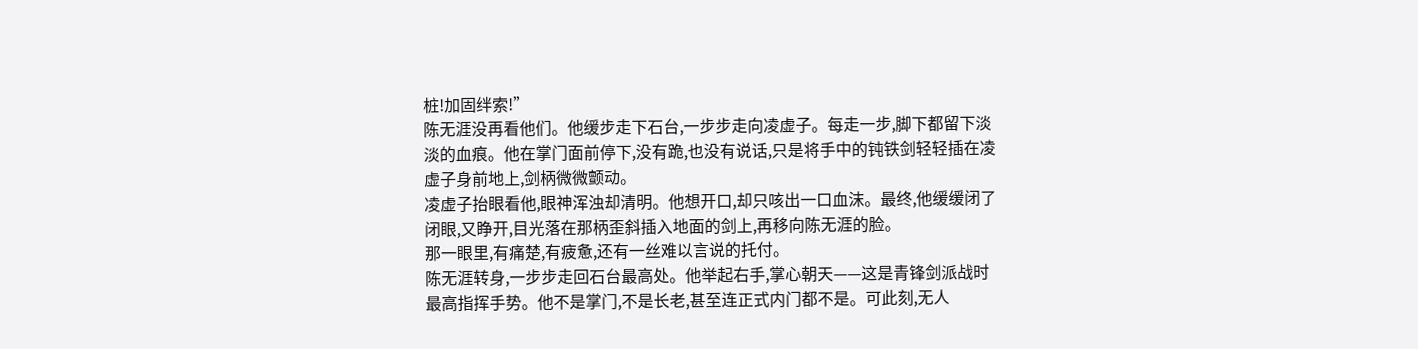桩!加固绊索!”
陈无涯没再看他们。他缓步走下石台,一步步走向凌虚子。每走一步,脚下都留下淡淡的血痕。他在掌门面前停下,没有跪,也没有说话,只是将手中的钝铁剑轻轻插在凌虚子身前地上,剑柄微微颤动。
凌虚子抬眼看他,眼神浑浊却清明。他想开口,却只咳出一口血沫。最终,他缓缓闭了闭眼,又睁开,目光落在那柄歪斜插入地面的剑上,再移向陈无涯的脸。
那一眼里,有痛楚,有疲惫,还有一丝难以言说的托付。
陈无涯转身,一步步走回石台最高处。他举起右手,掌心朝天——这是青锋剑派战时最高指挥手势。他不是掌门,不是长老,甚至连正式内门都不是。可此刻,无人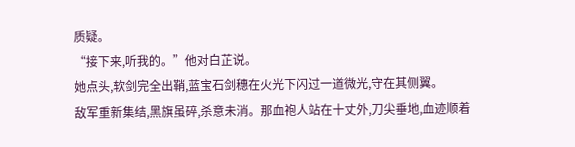质疑。
“接下来,听我的。”他对白芷说。
她点头,软剑完全出鞘,蓝宝石剑穗在火光下闪过一道微光,守在其侧翼。
敌军重新集结,黑旗虽碎,杀意未消。那血袍人站在十丈外,刀尖垂地,血迹顺着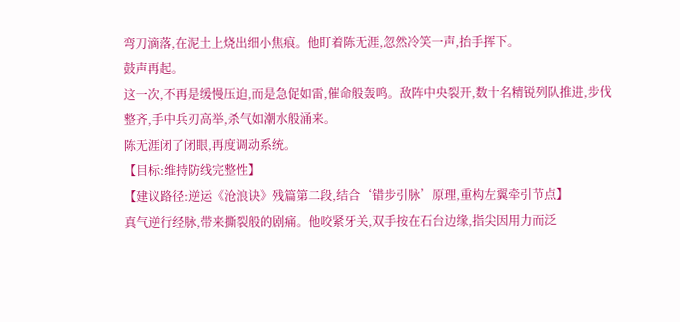弯刀滴落,在泥土上烧出细小焦痕。他盯着陈无涯,忽然冷笑一声,抬手挥下。
鼓声再起。
这一次,不再是缓慢压迫,而是急促如雷,催命般轰鸣。敌阵中央裂开,数十名精锐列队推进,步伐整齐,手中兵刃高举,杀气如潮水般涌来。
陈无涯闭了闭眼,再度调动系统。
【目标:维持防线完整性】
【建议路径:逆运《沧浪诀》残篇第二段,结合‘错步引脉’原理,重构左翼牵引节点】
真气逆行经脉,带来撕裂般的剧痛。他咬紧牙关,双手按在石台边缘,指尖因用力而泛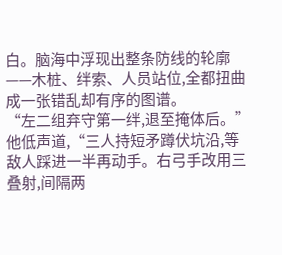白。脑海中浮现出整条防线的轮廓——木桩、绊索、人员站位,全都扭曲成一张错乱却有序的图谱。
“左二组弃守第一绊,退至掩体后。”他低声道,“三人持短矛蹲伏坑沿,等敌人踩进一半再动手。右弓手改用三叠射,间隔两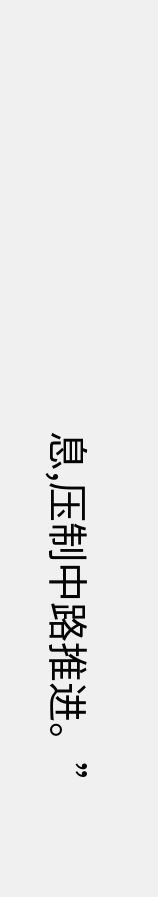息,压制中路推进。”